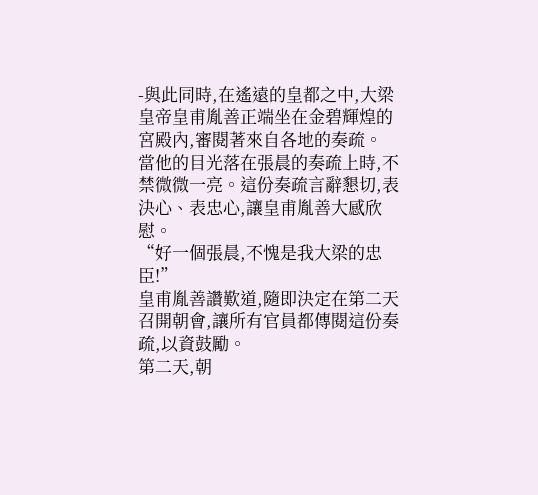-與此同時,在遙遠的皇都之中,大梁皇帝皇甫胤善正端坐在金碧輝煌的宮殿內,審閱著來自各地的奏疏。
當他的目光落在張晨的奏疏上時,不禁微微一亮。這份奏疏言辭懇切,表決心、表忠心,讓皇甫胤善大感欣慰。
“好一個張晨,不愧是我大梁的忠臣!”
皇甫胤善讚歎道,隨即決定在第二天召開朝會,讓所有官員都傳閱這份奏疏,以資鼓勵。
第二天,朝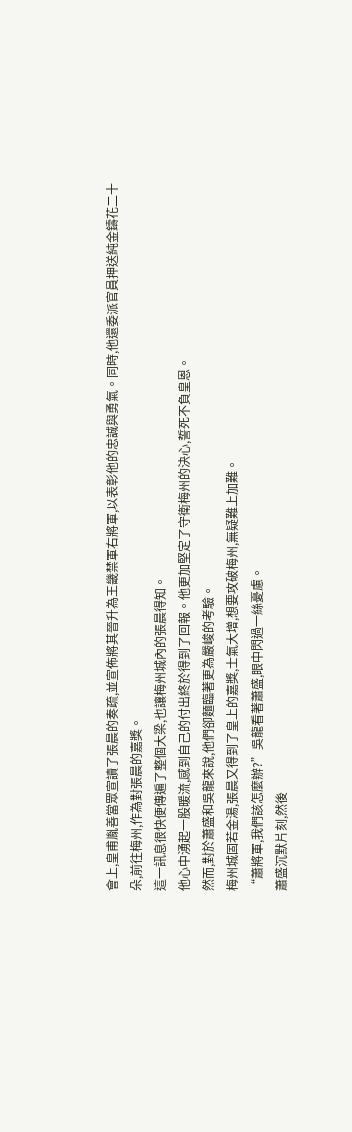會上,皇甫胤善當眾宣讀了張晨的奏疏,並宣佈將其晉升為王畿禁軍右將軍,以表彰他的忠誠與勇氣。同時,他還委派官員押送純金鑄花二十朵,前往梅州,作為對張晨的嘉獎。
這一訊息很快便傳遍了整個大梁,也讓梅州城內的張晨得知。
他心中湧起一股暖流,感到自己的付出終於得到了回報。他更加堅定了守衛梅州的決心,誓死不負皇恩。
然而,對於蕭盛和吳龍來說,他們卻麵臨著更為嚴峻的考驗。
梅州城固若金湯,張晨又得到了皇上的嘉獎,士氣大增,想要攻破梅州,無疑難上加難。
“蕭將軍,我們該怎麼辦?”吳龍看著蕭盛,眼中閃過一絲憂慮。
蕭盛沉默片刻,然後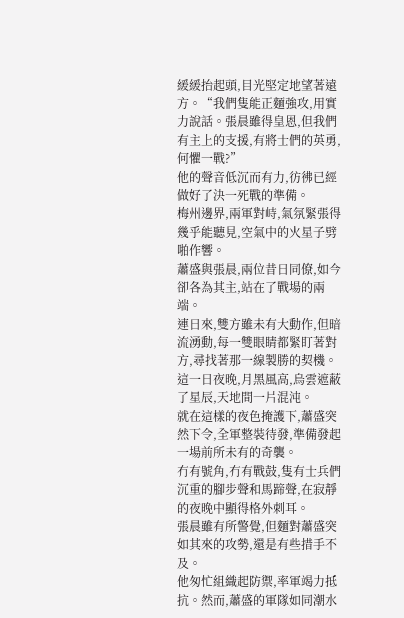緩緩抬起頭,目光堅定地望著遠方。“我們隻能正麵強攻,用實力說話。張晨雖得皇恩,但我們有主上的支援,有將士們的英勇,何懼一戰?”
他的聲音低沉而有力,彷彿已經做好了決一死戰的準備。
梅州邊界,兩軍對峙,氣氛緊張得幾乎能聽見,空氣中的火星子劈啪作響。
蕭盛與張晨,兩位昔日同僚,如今卻各為其主,站在了戰場的兩端。
連日來,雙方雖未有大動作,但暗流湧動,每一雙眼睛都緊盯著對方,尋找著那一線製勝的契機。
這一日夜晚,月黑風高,烏雲遮蔽了星辰,天地間一片混沌。
就在這樣的夜色掩護下,蕭盛突然下令,全軍整裝待發,準備發起一場前所未有的奇襲。
冇有號角,冇有戰鼓,隻有士兵們沉重的腳步聲和馬蹄聲,在寂靜的夜晚中顯得格外刺耳。
張晨雖有所警覺,但麵對蕭盛突如其來的攻勢,還是有些措手不及。
他匆忙組織起防禦,率軍竭力抵抗。然而,蕭盛的軍隊如同潮水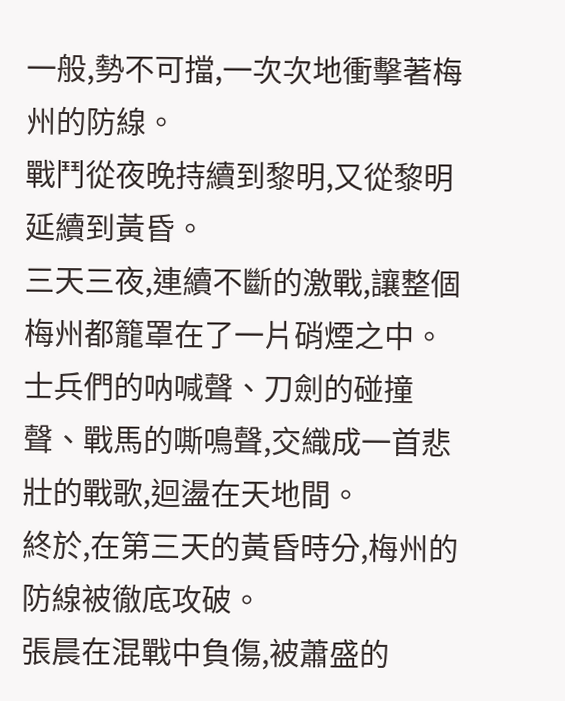一般,勢不可擋,一次次地衝擊著梅州的防線。
戰鬥從夜晚持續到黎明,又從黎明延續到黃昏。
三天三夜,連續不斷的激戰,讓整個梅州都籠罩在了一片硝煙之中。
士兵們的呐喊聲、刀劍的碰撞聲、戰馬的嘶鳴聲,交織成一首悲壯的戰歌,迴盪在天地間。
終於,在第三天的黃昏時分,梅州的防線被徹底攻破。
張晨在混戰中負傷,被蕭盛的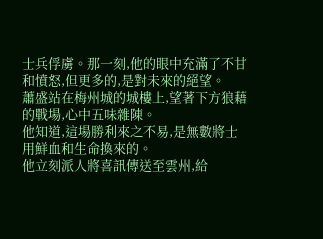士兵俘虜。那一刻,他的眼中充滿了不甘和憤怒,但更多的,是對未來的絕望。
蕭盛站在梅州城的城樓上,望著下方狼藉的戰場,心中五味雜陳。
他知道,這場勝利來之不易,是無數將士用鮮血和生命換來的。
他立刻派人將喜訊傳送至雲州,給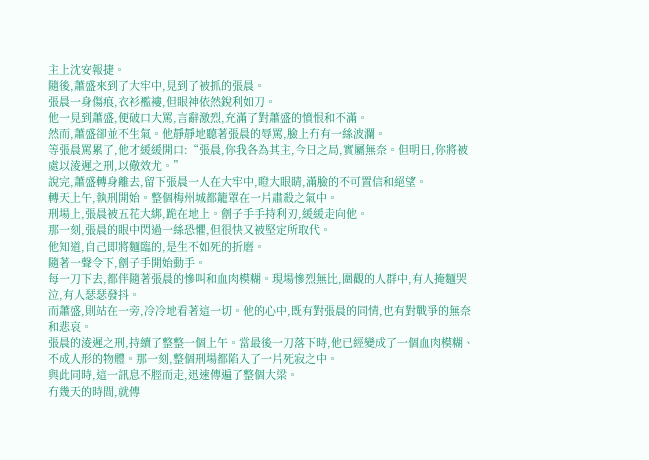主上沈安報捷。
隨後,蕭盛來到了大牢中,見到了被抓的張晨。
張晨一身傷痕,衣衫襤褸,但眼神依然銳利如刀。
他一見到蕭盛,便破口大罵,言辭激烈,充滿了對蕭盛的憤恨和不滿。
然而,蕭盛卻並不生氣。他靜靜地聽著張晨的辱罵,臉上冇有一絲波瀾。
等張晨罵累了,他才緩緩開口:“張晨,你我各為其主,今日之局,實屬無奈。但明日,你將被處以淩遲之刑,以儆效尤。”
說完,蕭盛轉身離去,留下張晨一人在大牢中,瞪大眼睛,滿臉的不可置信和絕望。
轉天上午,執刑開始。整個梅州城都籠罩在一片肅殺之氣中。
刑場上,張晨被五花大綁,跪在地上。劊子手手持利刃,緩緩走向他。
那一刻,張晨的眼中閃過一絲恐懼,但很快又被堅定所取代。
他知道,自己即將麵臨的,是生不如死的折磨。
隨著一聲令下,劊子手開始動手。
每一刀下去,都伴隨著張晨的慘叫和血肉模糊。現場慘烈無比,圍觀的人群中,有人掩麵哭泣,有人瑟瑟發抖。
而蕭盛,則站在一旁,冷冷地看著這一切。他的心中,既有對張晨的同情,也有對戰爭的無奈和悲哀。
張晨的淩遲之刑,持續了整整一個上午。當最後一刀落下時,他已經變成了一個血肉模糊、不成人形的物體。那一刻,整個刑場都陷入了一片死寂之中。
與此同時,這一訊息不脛而走,迅速傳遍了整個大梁。
冇幾天的時間,就傳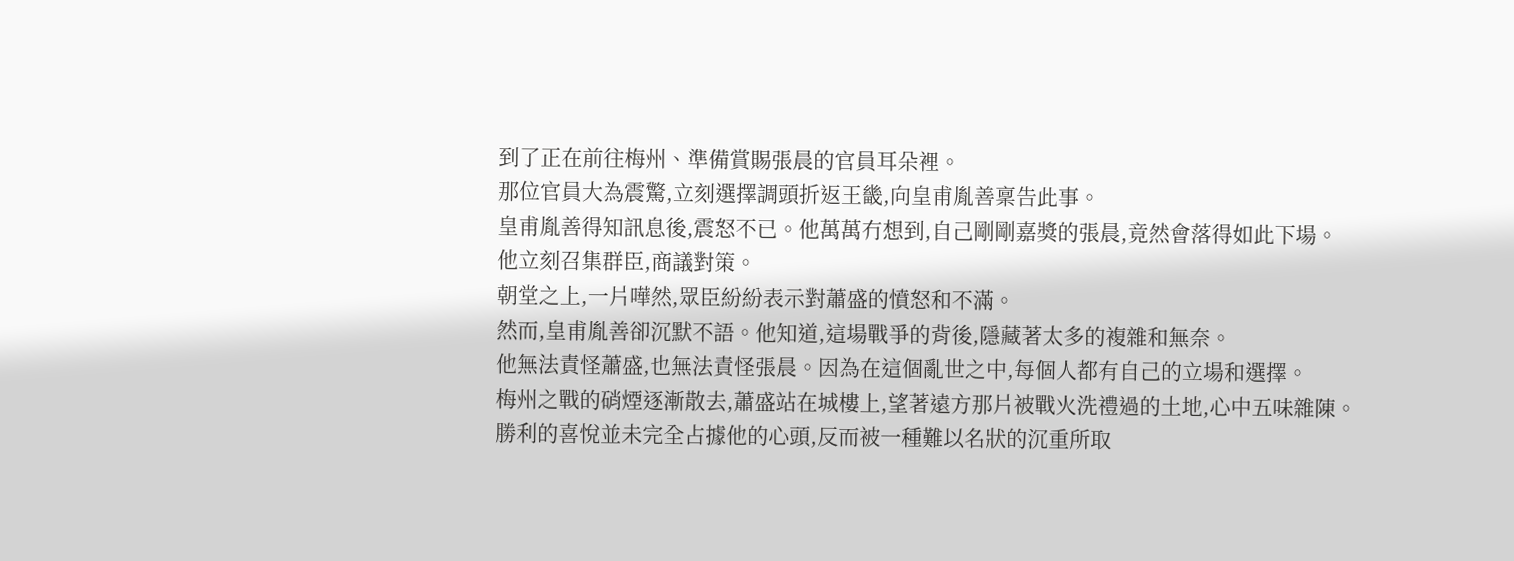到了正在前往梅州、準備賞賜張晨的官員耳朵裡。
那位官員大為震驚,立刻選擇調頭折返王畿,向皇甫胤善稟告此事。
皇甫胤善得知訊息後,震怒不已。他萬萬冇想到,自己剛剛嘉獎的張晨,竟然會落得如此下場。
他立刻召集群臣,商議對策。
朝堂之上,一片嘩然,眾臣紛紛表示對蕭盛的憤怒和不滿。
然而,皇甫胤善卻沉默不語。他知道,這場戰爭的背後,隱藏著太多的複雜和無奈。
他無法責怪蕭盛,也無法責怪張晨。因為在這個亂世之中,每個人都有自己的立場和選擇。
梅州之戰的硝煙逐漸散去,蕭盛站在城樓上,望著遠方那片被戰火洗禮過的土地,心中五味雜陳。
勝利的喜悅並未完全占據他的心頭,反而被一種難以名狀的沉重所取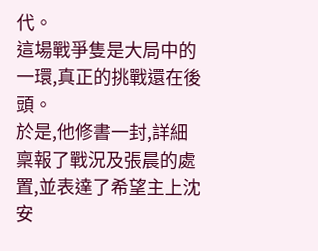代。
這場戰爭隻是大局中的一環,真正的挑戰還在後頭。
於是,他修書一封,詳細稟報了戰況及張晨的處置,並表達了希望主上沈安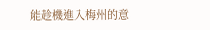能趁機進入梅州的意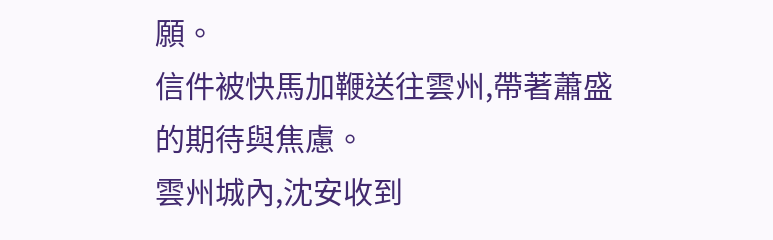願。
信件被快馬加鞭送往雲州,帶著蕭盛的期待與焦慮。
雲州城內,沈安收到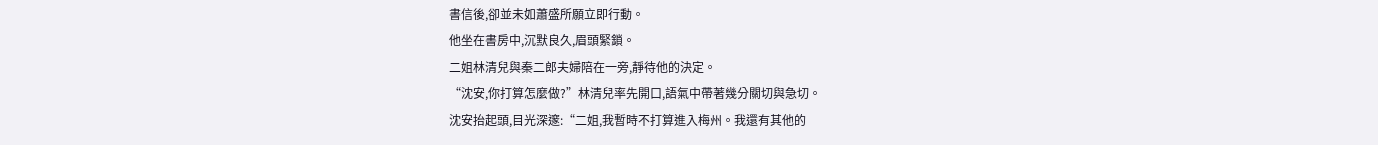書信後,卻並未如蕭盛所願立即行動。
他坐在書房中,沉默良久,眉頭緊鎖。
二姐林清兒與秦二郎夫婦陪在一旁,靜待他的決定。
“沈安,你打算怎麼做?”林清兒率先開口,語氣中帶著幾分關切與急切。
沈安抬起頭,目光深邃:“二姐,我暫時不打算進入梅州。我還有其他的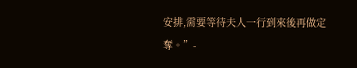安排,需要等待夫人一行到來後再做定奪。”-